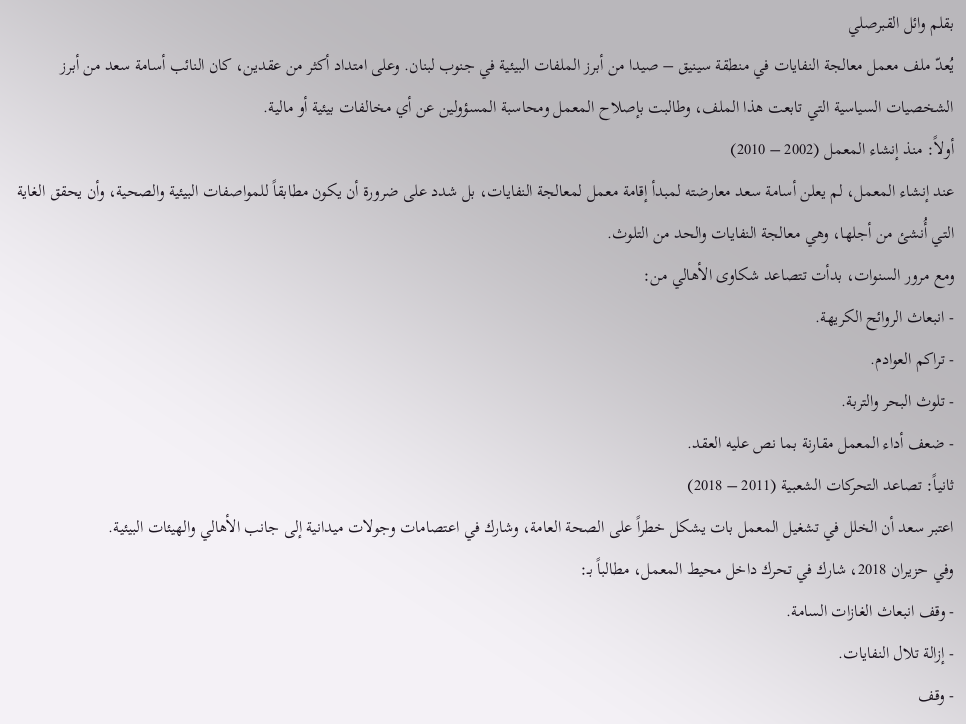بقلم وائل القبرصلي
يُعدّ ملف معمل معالجة النفايات في منطقة سينيق – صيدا من أبرز الملفات البيئية في جنوب لبنان. وعلى امتداد أكثر من عقدين، كان النائب أسامة سعد من أبرز الشخصيات السياسية التي تابعت هذا الملف، وطالبت بإصلاح المعمل ومحاسبة المسؤولين عن أي مخالفات بيئية أو مالية.
أولاً: منذ إنشاء المعمل (2002 – 2010)
عند إنشاء المعمل، لم يعلن أسامة سعد معارضته لمبدأ إقامة معمل لمعالجة النفايات، بل شدد على ضرورة أن يكون مطابقاً للمواصفات البيئية والصحية، وأن يحقق الغاية التي أُنشئ من أجلها، وهي معالجة النفايات والحد من التلوث.
ومع مرور السنوات، بدأت تتصاعد شكاوى الأهالي من:
- انبعاث الروائح الكريهة.
- تراكم العوادم.
- تلوث البحر والتربة.
- ضعف أداء المعمل مقارنة بما نص عليه العقد.
ثانياً: تصاعد التحركات الشعبية (2011 – 2018)
اعتبر سعد أن الخلل في تشغيل المعمل بات يشكل خطراً على الصحة العامة، وشارك في اعتصامات وجولات ميدانية إلى جانب الأهالي والهيئات البيئية.
وفي حزيران 2018، شارك في تحرك داخل محيط المعمل، مطالباً بـ:
- وقف انبعاث الغازات السامة.
- إزالة تلال النفايات.
- وقف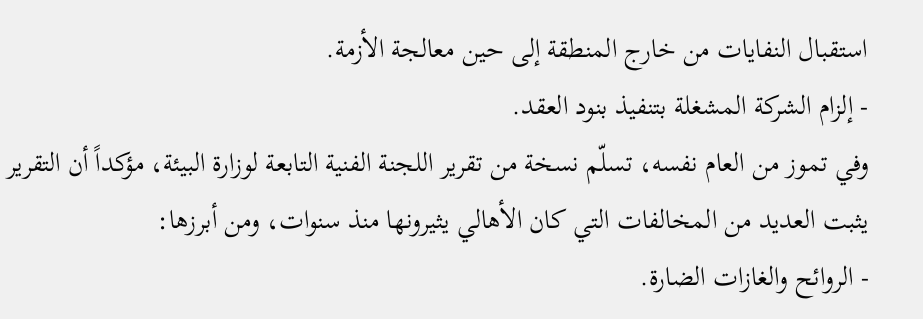استقبال النفايات من خارج المنطقة إلى حين معالجة الأزمة.
- إلزام الشركة المشغلة بتنفيذ بنود العقد.
وفي تموز من العام نفسه، تسلّم نسخة من تقرير اللجنة الفنية التابعة لوزارة البيئة، مؤكداً أن التقرير يثبت العديد من المخالفات التي كان الأهالي يثيرونها منذ سنوات، ومن أبرزها:
- الروائح والغازات الضارة.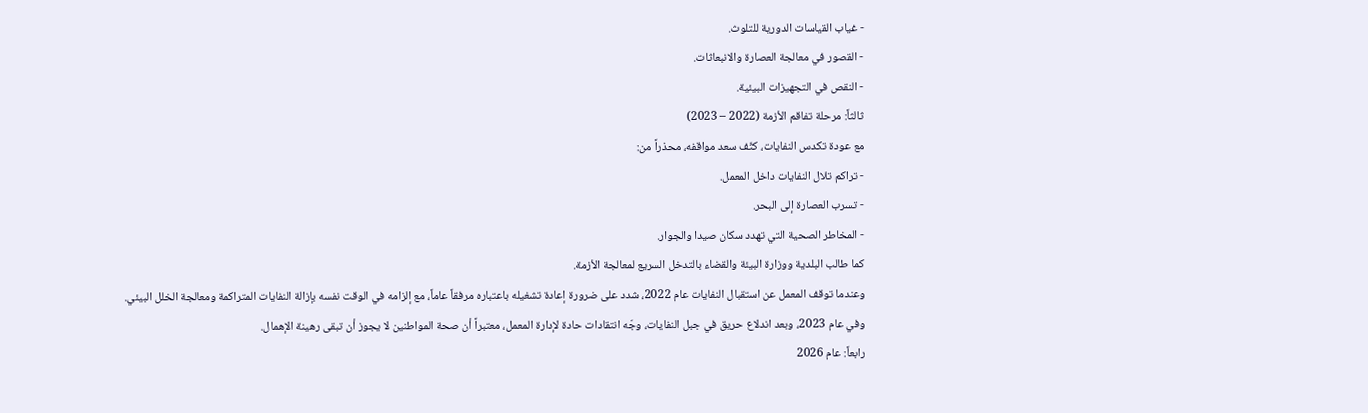- غياب القياسات الدورية للتلوث.
- القصور في معالجة العصارة والانبعاثات.
- النقص في التجهيزات البيئية.
ثالثاً: مرحلة تفاقم الأزمة (2022 – 2023)
مع عودة تكدس النفايات، كثّف سعد مواقفه، محذراً من:
- تراكم تلال النفايات داخل المعمل.
- تسرب العصارة إلى البحر.
- المخاطر الصحية التي تهدد سكان صيدا والجوار.
كما طالب البلدية ووزارة البيئة والقضاء بالتدخل السريع لمعالجة الأزمة.
وعندما توقف المعمل عن استقبال النفايات عام 2022، شدد على ضرورة إعادة تشغيله باعتباره مرفقاً عاماً، مع إلزامه في الوقت نفسه بإزالة النفايات المتراكمة ومعالجة الخلل البيئي.
وفي عام 2023، وبعد اندلاع حريق في جبل النفايات، وجّه انتقادات حادة لإدارة المعمل، معتبراً أن صحة المواطنين لا يجوز أن تبقى رهينة الإهمال.
رابعاً: عام 2026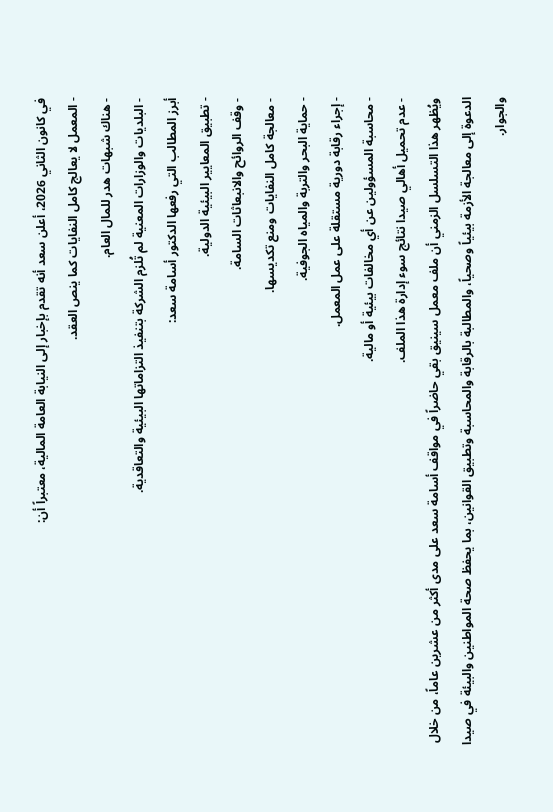في كانون الثاني 2026، أعلن سعد أنه تقدم بإخبار إلى النيابة العامة المالية، معتبراً أن:
- المعمل لا يعالج كامل النفايات كما ينص العقد.
- هناك شبهات هدر للمال العام.
- البلديات والوزارات المعنية لم تُلزم الشركة بتنفيذ التزاماتها البيئية والتعاقدية.
أبرز المطالب التي رفعها الدكتور أسامة سعد:
- تطبيق المعايير البيئية الدولية.
- وقف الروائح والانبعاثات السامة.
- معالجة كامل النفايات ومنع تكديسها.
- حماية البحر والتربة والمياه الجوفية.
- إجراء رقابة دورية مستقلة على عمل المعمل.
- محاسبة المسؤولين عن أي مخالفات بيئية أو مالية.
- عدم تحميل أهالي صيدا نتائج سوء إدارة هذا الملف.
ويُظهر هذا التسلسل الزمني أن ملف معمل سينيق بقي حاضراً في مواقف أسامة سعد على مدى أكثر من عشرين عاماً، من خلال الدعوة إلى معالجة الأزمة بيئياً وصحياً، والمطالبة بالرقابة والمحاسبة وتطبيق القوانين، بما يحفظ صحة المواطنين والبيئة في صيدا والجوار.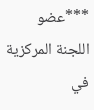***عضو اللجنة المركزية في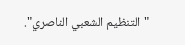"التنظيم الشعبي الناصري".